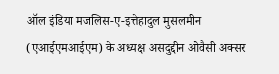ऑल इंडिया मजलिस-ए-इत्तेहादुल मुसलमीन (एआईएमआईएम) के अध्यक्ष असदुद्दीन ओवैसी अक्सर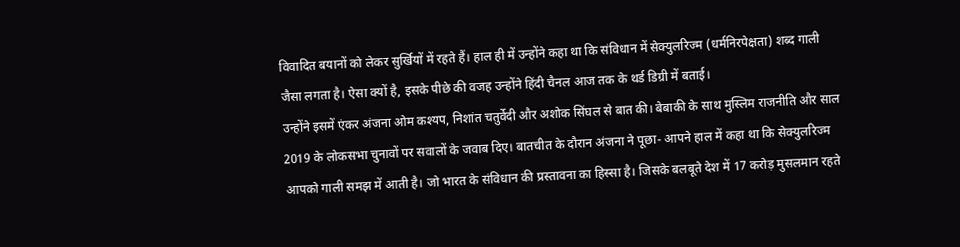विवादित बयानों को लेकर सुर्खियों में रहते हैं। हाल ही में उन्होंने कहा था कि संविधान में सेक्युलरिज्म (धर्मनिरपेक्षता) शब्द गाली जैसा लगता है। ऐसा क्यों है, इसके पीछे की वजह उन्होंने हिंदी चैनल आज तक के थर्ड डिग्री में बताई।
उन्होंने इसमें एंकर अंजना ओम कश्यप, निशांत चतुर्वेदी और अशोक सिंघल से बात की। बेबाकी के साथ मुस्लिम राजनीति और साल 2019 के लोकसभा चुनावों पर सवालों के जवाब दिए। बातचीत के दौरान अंजना ने पूछा- आपने हाल में कहा था कि सेक्युलरिज्म आपको गाली समझ में आती है। जो भारत के संविधान की प्रस्तावना का हिस्सा है। जिसके बलबूते देश में 17 करोड़ मुसलमान रहते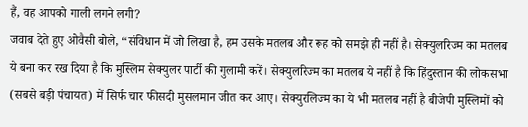हैं, वह आपको गाली लगने लगी?
जवाब देते हुए ओवैसी बोले, “संविधान में जो लिखा है, हम उसके मतलब और रूह को समझे ही नहीं है। सेक्युलरिज्म का मतलब ये बना कर रख दिया है कि मुस्लिम सेक्युलर पार्टी की गुलामी करें। सेक्युलरिज्म का मतलब ये नहीं है कि हिंदुस्तान की लोकसभा (सबसे बड़ी पंचायत) में सिर्फ चार फीसदी मुसलमान जीत कर आए। सेक्युरलिज्म का ये भी मतलब नहीं है बीजेपी मुस्लिमों को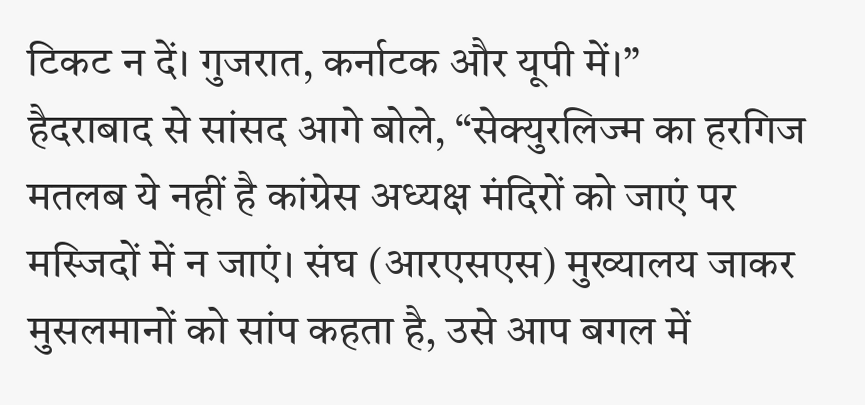टिकट न दें। गुजरात, कर्नाटक और यूपी में।”
हैदराबाद से सांसद आगे बोले, “सेक्युरलिज्म का हरगिज मतलब ये नहीं है कांग्रेस अध्यक्ष मंदिरों को जाएं पर मस्जिदों में न जाएं। संघ (आरएसएस) मुख्यालय जाकर मुसलमानों को सांप कहता है, उसे आप बगल में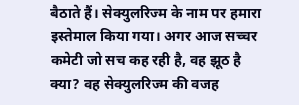बैठाते हैं। सेक्युलरिज्म के नाम पर हमारा इस्तेमाल किया गया। अगर आज सच्चर कमेटी जो सच कह रही है, वह झूठ है क्या? वह सेक्युलरिज्म की वजह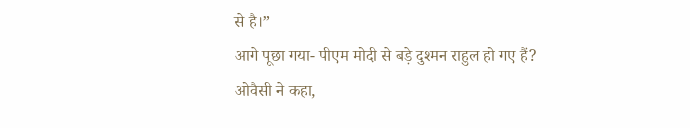से है।”
आगे पूछा गया- पीएम मोदी से बड़े दुश्मन राहुल हो गए हैं? ओवैसी ने कहा,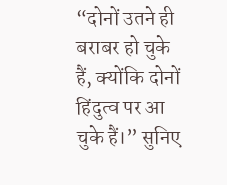“दोनों उतने ही बराबर हो चुके हैं, क्योंकि दोनों हिंदुत्व पर आ चुके हैं।” सुनिए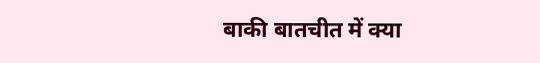बाकी बातचीत में क्या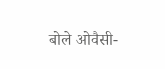बोले ओवैसी-